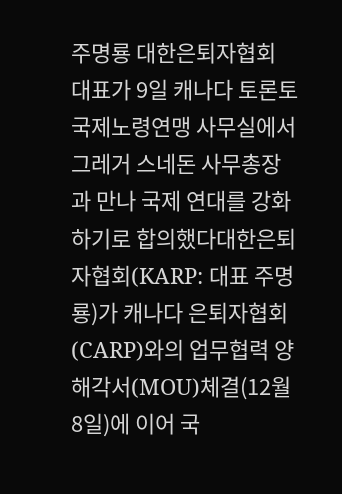주명룡 대한은퇴자협회 대표가 9일 캐나다 토론토 국제노령연맹 사무실에서 그레거 스네돈 사무총장과 만나 국제 연대를 강화하기로 합의했다대한은퇴자협회(KARP: 대표 주명룡)가 캐나다 은퇴자협회(CARP)와의 업무협력 양해각서(MOU)체결(12월8일)에 이어 국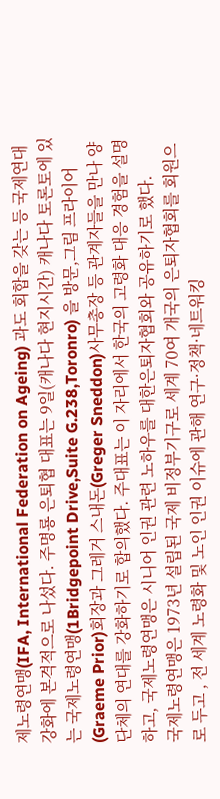제노령연맹(IFA, International Federation on Ageing) 과도 회합을 갖는 등 국제연대 강화에 본격적으로 나섰다. 주명룡 은퇴협 대표는 9일(캐나다 현지시간) 캐나다 토론토에 있는 국제노령연맹(1Bridgepoint Drive,Suite G.238,Toronro) 을 방문,그림 프라이어(Graeme Prior)회장과 그레거 스내돈(Greger Sneddon)사무총장 등 관계자들을 만나 양 단체의 연대를 강화하기로 합의했다. 주대표는 이 자리에서 한국의 고령화 대응 경험을 설명하고, 국제노령연맹은 시니어 인권 관련 노하우를 대한은퇴자협회와 공유하기로 했다.
국제노령연맹은 1973년 설립된 국제 비정부기구로 세계 70여 개국의 은퇴자협회를 회원으로 두고 , 전 세계 노령화 및 노인 인권 이슈에 관해 연구·정책·네트워킹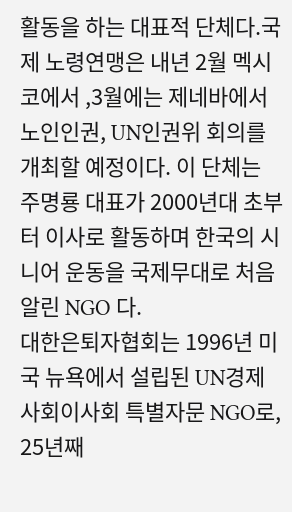활동을 하는 대표적 단체다.국제 노령연맹은 내년 2월 멕시코에서 ,3월에는 제네바에서 노인인권, UN인권위 회의를 개최할 예정이다. 이 단체는 주명룡 대표가 2000년대 초부터 이사로 활동하며 한국의 시니어 운동을 국제무대로 처음 알린 NGO 다.
대한은퇴자협회는 1996년 미국 뉴욕에서 설립된 UN경제사회이사회 특별자문 NGO로, 25년째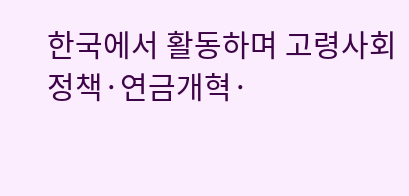한국에서 활동하며 고령사회 정책·연금개혁·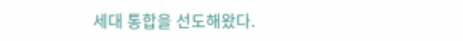세대 통합을 선도해왔다.